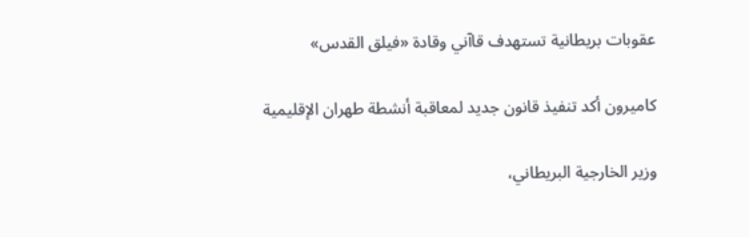عقوبات بريطانية تستهدف قاآني وقادة «فيلق القدس»

كاميرون أكد تنفيذ قانون جديد لمعاقبة أنشطة طهران الإقليمية

وزير الخارجية البريطاني،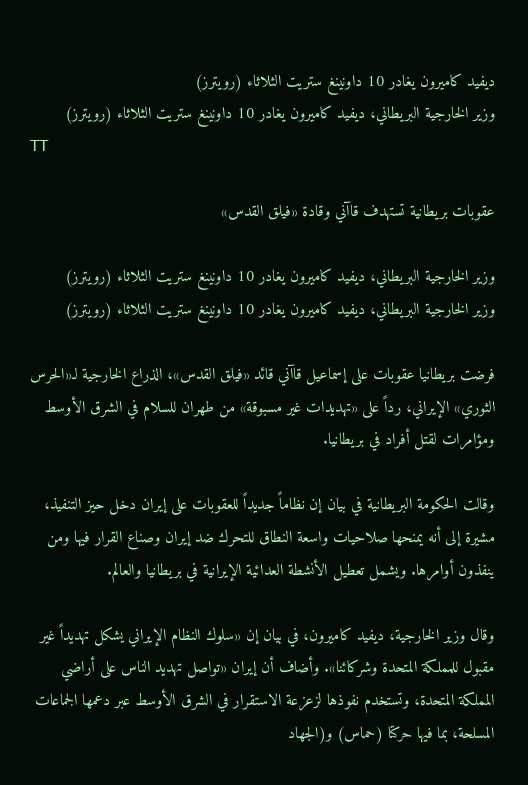ديفيد كاميرون يغادر 10 داونينغ ستريت الثلاثاء (رويترز)
وزير الخارجية البريطاني، ديفيد كاميرون يغادر 10 داونينغ ستريت الثلاثاء (رويترز)
TT

عقوبات بريطانية تستهدف قاآني وقادة «فيلق القدس»

وزير الخارجية البريطاني، ديفيد كاميرون يغادر 10 داونينغ ستريت الثلاثاء (رويترز)
وزير الخارجية البريطاني، ديفيد كاميرون يغادر 10 داونينغ ستريت الثلاثاء (رويترز)

فرضت بريطانيا عقوبات على إسماعيل قاآني قائد «فيلق القدس»، الذراع الخارجية لـ«الحرس الثوري» الإيراني، رداً على «تهديدات غير مسبوقة» من طهران للسلام في الشرق الأوسط ومؤامرات لقتل أفراد في بريطانيا.

وقالت الحكومة البريطانية في بيان إن نظاماً جديداً للعقوبات على إيران دخل حيز التنفيذ، مشيرة إلى أنه يمنحها صلاحيات واسعة النطاق للتحرك ضد إيران وصناع القرار فيها ومن ينفذون أوامرها. ويشمل تعطيل الأنشطة العدائية الإيرانية في بريطانيا والعالم.

وقال وزير الخارجية، ديفيد كاميرون، في بيان إن «سلوك النظام الإيراني يشكل تهديداً غير مقبول للمملكة المتحدة وشركائنا». وأضاف أن إيران «تواصل تهديد الناس على أراضي المملكة المتحدة، وتستخدم نفوذها لزعزعة الاستقرار في الشرق الأوسط عبر دعمها الجماعات المسلحة، بما فيها حركتا (حماس) و(الجهاد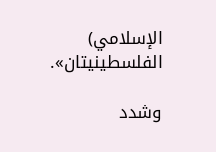الإسلامي) الفلسطينيتان».

وشدد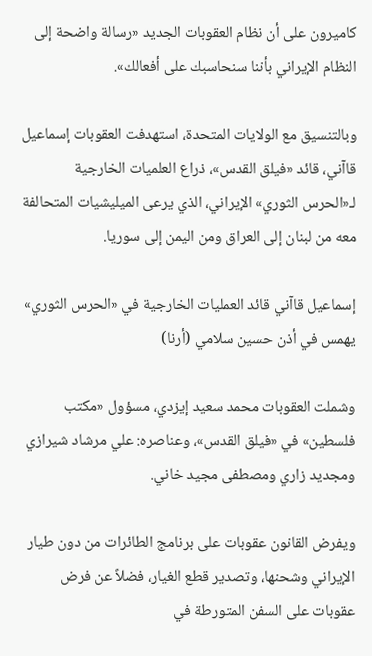كاميرون على أن نظام العقوبات الجديد «رسالة واضحة إلى النظام الإيراني بأننا سنحاسبك على أفعالك».

وبالتنسيق مع الولايات المتحدة، استهدفت العقوبات إسماعيل قاآني، قائد «فيلق القدس»، ذراع العلميات الخارجية لـ«الحرس الثوري» الإيراني، الذي يرعى الميليشيات المتحالفة معه من لبنان إلى العراق ومن اليمن إلى سوريا.

إسماعيل قاآني قائد العمليات الخارجية في «الحرس الثوري» يهمس في أذن حسين سلامي (أرنا)

وشملت العقوبات محمد سعيد إيزدي، مسؤول «مكتب فلسطين» في «فيلق القدس»، وعناصره: علي مرشاد شيرازي ومجديد زاري ومصطفى مجيد خاني.

ويفرض القانون عقوبات على برنامج الطائرات من دون طيار الإيراني وشحنها، وتصدير قطع الغيار، فضلاً عن فرض عقوبات على السفن المتورطة في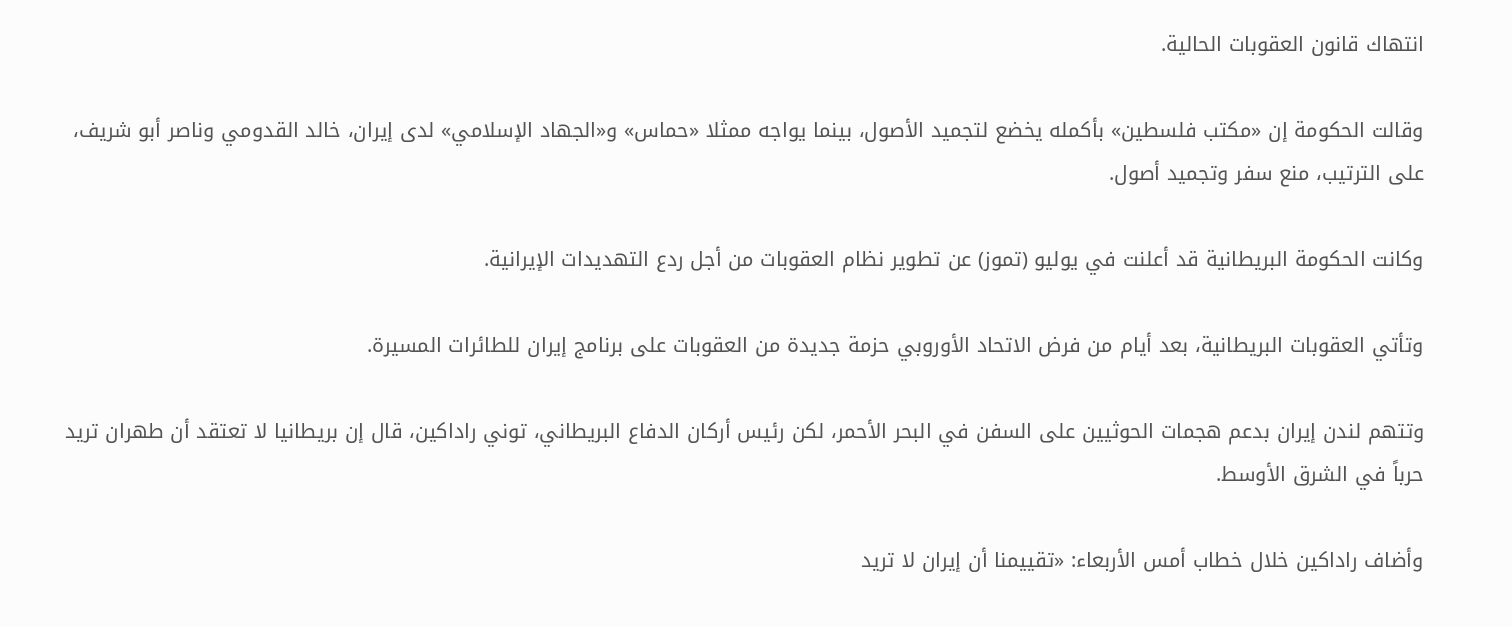انتهاك قانون العقوبات الحالية.

وقالت الحكومة إن «مكتب فلسطين» بأكمله يخضع لتجميد الأصول، بينما يواجه ممثلا «حماس» و«الجهاد الإسلامي» لدى إيران، خالد القدومي وناصر أبو شريف، على الترتيب، منع سفر وتجميد أصول.

وكانت الحكومة البريطانية قد أعلنت في يوليو (تموز) عن تطوير نظام العقوبات من أجل ردع التهديدات الإيرانية.

وتأتي العقوبات البريطانية، بعد أيام من فرض الاتحاد الأوروبي حزمة جديدة من العقوبات على برنامج إيران للطائرات المسيرة.

وتتهم لندن إيران بدعم هجمات الحوثيين على السفن في البحر الأحمر، لكن رئيس أركان الدفاع البريطاني، توني راداكين، قال إن بريطانيا لا تعتقد أن طهران تريد حرباً في الشرق الأوسط.

وأضاف راداكين خلال خطاب أمس الأربعاء: «تقييمنا أن إيران لا تريد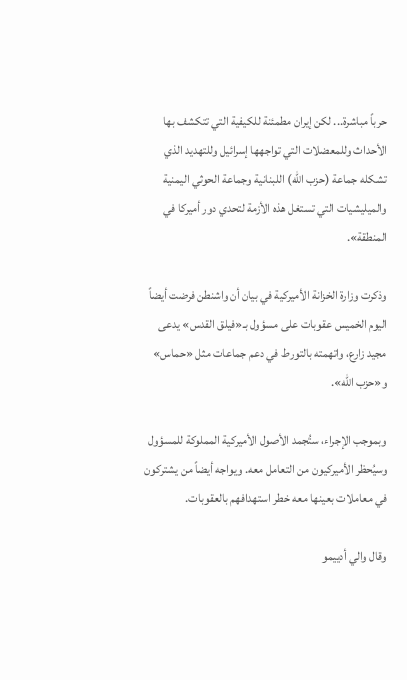حرباً مباشرة... لكن إيران مطمئنة للكيفية التي تتكشف بها الأحداث وللمعضلات التي تواجهها إسرائيل وللتهديد الذي تشكله جماعة (حزب الله) اللبنانية وجماعة الحوثي اليمنية والميليشيات التي تستغل هذه الأزمة لتحدي دور أميركا في المنطقة».

وذكرت وزارة الخزانة الأميركية في بيان أن واشنطن فرضت أيضاً اليوم الخميس عقوبات على مسؤول بـ«فيلق القدس» يدعى مجيد زارع، واتهمته بالتورط في دعم جماعات مثل «حماس» و«حزب الله».

وبموجب الإجراء، ستُجمد الأصول الأميركية المملوكة للمسؤول وسيُحظر الأميركيون من التعامل معه. ويواجه أيضاً من يشتركون في معاملات بعينها معه خطر استهدافهم بالعقوبات.

وقال والي أدييمو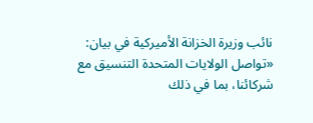نائب وزيرة الخزانة الأميركية في بيان: «تواصل الولايات المتحدة التنسيق مع شركائنا، بما في ذلك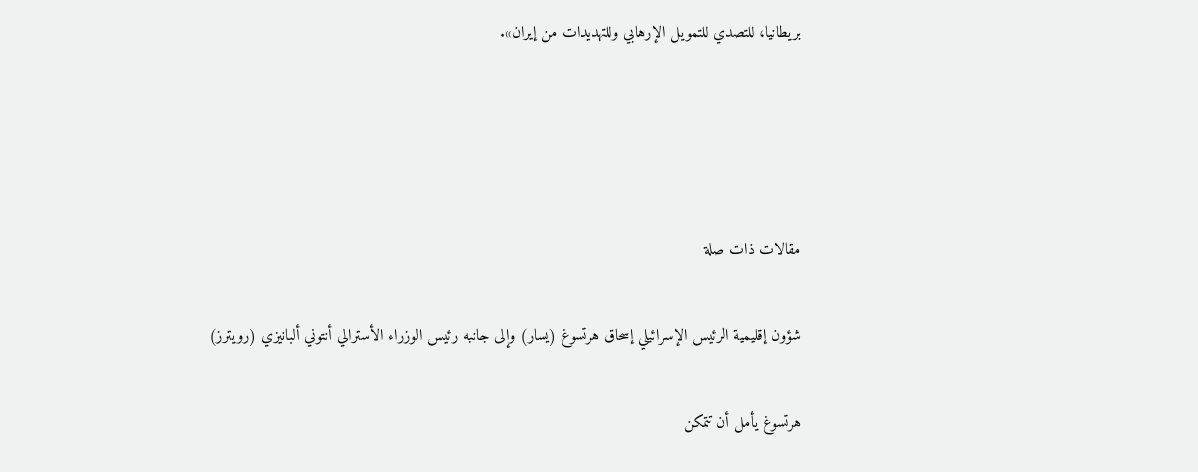بريطانيا، للتصدي للتمويل الإرهابي وللتهديدات من إيران».




مقالات ذات صلة

شؤون إقليمية الرئيس الإسرائيلي إسحاق هرتسوغ (يسار) وإلى جانبه رئيس الوزراء الأسترالي أنتوني ألبانيزي (رويترز)

هرتسوغ يأمل أن تتمكن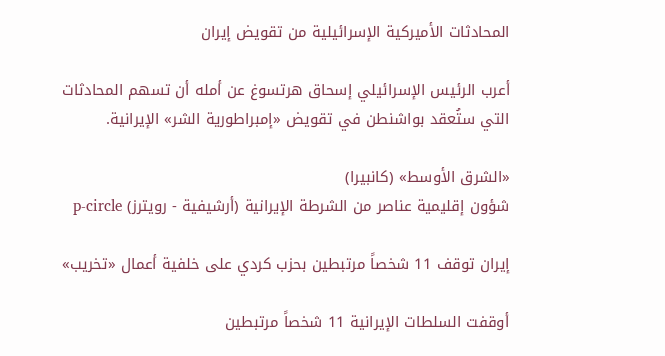المحادثات الأميركية الإسرائيلية من تقويض إيران

أعرب الرئيس الإسرائيلي إسحاق هرتسوغ عن أمله أن تسهم المحادثات التي ستُعقد بواشنطن في تقويض «إمبراطورية الشر» الإيرانية.

«الشرق الأوسط» (كانبيرا)
شؤون إقليمية عناصر من الشرطة الإيرانية (أرشيفية - رويترز) p-circle

إيران توقف 11 شخصاً مرتبطين بحزب كردي على خلفية أعمال «تخريب»

أوقفت السلطات الإيرانية 11 شخصاً مرتبطين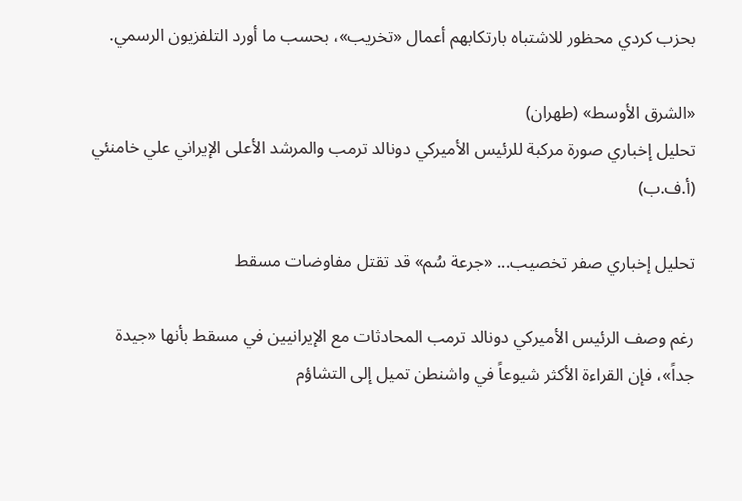بحزب كردي محظور للاشتباه بارتكابهم أعمال «تخريب»، بحسب ما أورد التلفزيون الرسمي.

«الشرق الأوسط» (طهران)
تحليل إخباري صورة مركبة للرئيس الأميركي دونالد ترمب والمرشد الأعلى الإيراني علي خامنئي (أ.ف.ب)

تحليل إخباري صفر تخصيب... «جرعة سُم» قد تقتل مفاوضات مسقط

رغم وصف الرئيس الأميركي دونالد ترمب المحادثات مع الإيرانيين في مسقط بأنها «جيدة جداً»، فإن القراءة الأكثر شيوعاً في واشنطن تميل إلى التشاؤم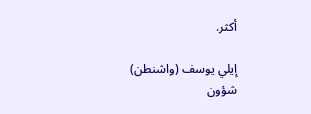أكثر.

إيلي يوسف (واشنطن)
شؤون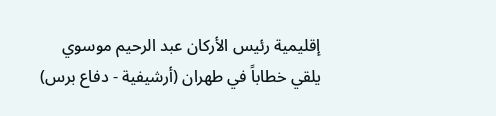إقليمية رئيس الأركان عبد الرحيم موسوي يلقي خطاباً في طهران (أرشيفية - دفاع برس)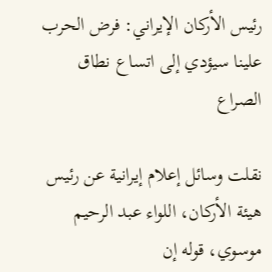رئيس الأركان الإيراني: فرض الحرب علينا سيؤدي إلى اتساع نطاق الصراع

نقلت وسائل إعلام إيرانية عن رئيس هيئة الأركان، اللواء عبد الرحيم موسوي، قوله إن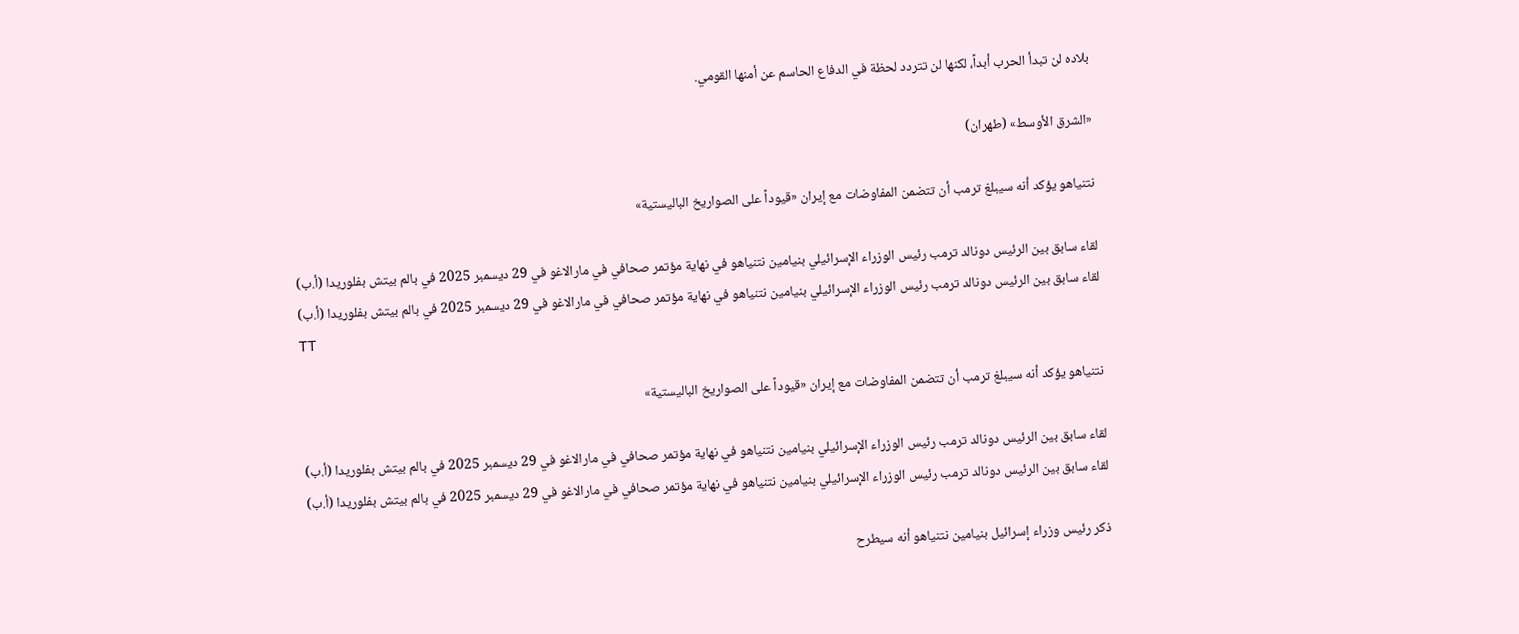بلاده لن تبدأ الحرب أبداً، لكنها لن تتردد لحظة في الدفاع الحاسم عن أمنها القومي.

«الشرق الأوسط» (طهران)

نتنياهو يؤكد أنه سيبلغ ترمب أن تتضمن المفاوضات مع إيران «قيوداً على الصواريخ الباليستية»

لقاء سابق بين الرئيس دونالد ترمب رئيس الوزراء الإسرائيلي بنيامين نتنياهو في نهاية مؤتمر صحافي في مارالاغو في 29 ديسمبر 2025 في بالم بيتش بفلوريدا (أ.ب)
لقاء سابق بين الرئيس دونالد ترمب رئيس الوزراء الإسرائيلي بنيامين نتنياهو في نهاية مؤتمر صحافي في مارالاغو في 29 ديسمبر 2025 في بالم بيتش بفلوريدا (أ.ب)
TT

نتنياهو يؤكد أنه سيبلغ ترمب أن تتضمن المفاوضات مع إيران «قيوداً على الصواريخ الباليستية»

لقاء سابق بين الرئيس دونالد ترمب رئيس الوزراء الإسرائيلي بنيامين نتنياهو في نهاية مؤتمر صحافي في مارالاغو في 29 ديسمبر 2025 في بالم بيتش بفلوريدا (أ.ب)
لقاء سابق بين الرئيس دونالد ترمب رئيس الوزراء الإسرائيلي بنيامين نتنياهو في نهاية مؤتمر صحافي في مارالاغو في 29 ديسمبر 2025 في بالم بيتش بفلوريدا (أ.ب)

ذكر رئيس وزراء إسرائيل بنيامين نتنياهو أنه سيطرح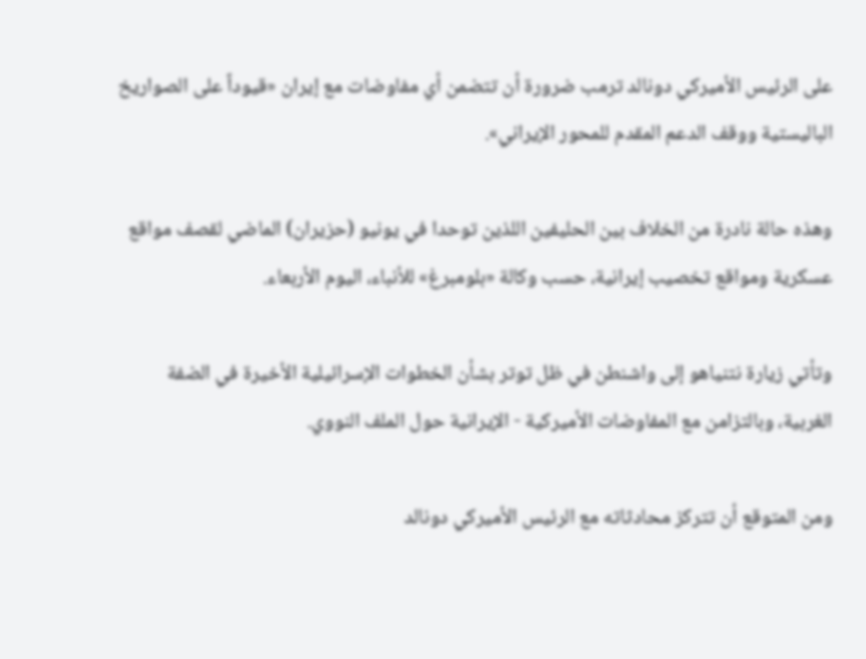على الرئيس الأميركي دونالد ترمب ضرورة أن تتضمن أي مفاوضات مع إيران «قيوداً على الصواريخ الباليستية ووقف الدعم المقدم للمحور الإيراني».

وهذه حالة نادرة من الخلاف بين الحليفين اللذين توحدا في يونيو (حزيران) الماضي لقصف مواقع عسكرية ومواقع تخصيب إيرانية، حسب وكالة «بلومبرغ» للأنباء، اليوم الأربعاء.

وتأتي زيارة نتنياهو إلى واشنطن في ظل توتر بشأن الخطوات الإسرائيلية الأخيرة في الضفة الغربية، وبالتزامن مع المفاوضات الأميركية - الإيرانية حول الملف النووي.

ومن المتوقع أن تتركز محادثاته مع الرئيس الأميركي دونالد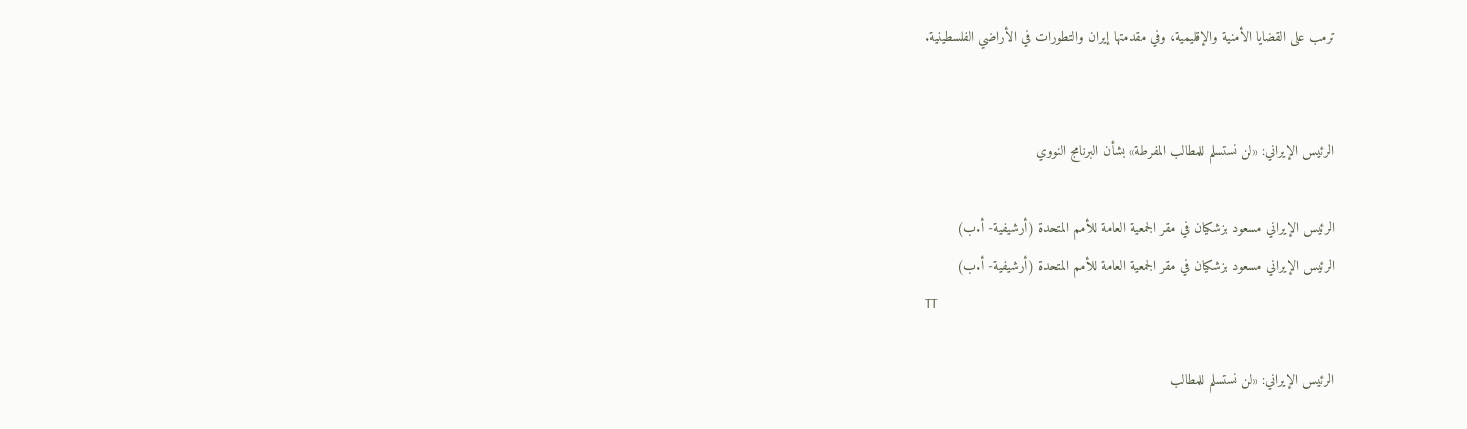ترمب على القضايا الأمنية والإقليمية، وفي مقدمتها إيران والتطورات في الأراضي الفلسطينية.


الرئيس الإيراني: «لن نستسلم للمطالب المفرطة» بشأن البرنامج النووي

الرئيس الإيراني مسعود بزشكيان في مقر الجمعية العامة للأمم المتحدة (أرشيفية- أ.ب)
الرئيس الإيراني مسعود بزشكيان في مقر الجمعية العامة للأمم المتحدة (أرشيفية- أ.ب)
TT

الرئيس الإيراني: «لن نستسلم للمطالب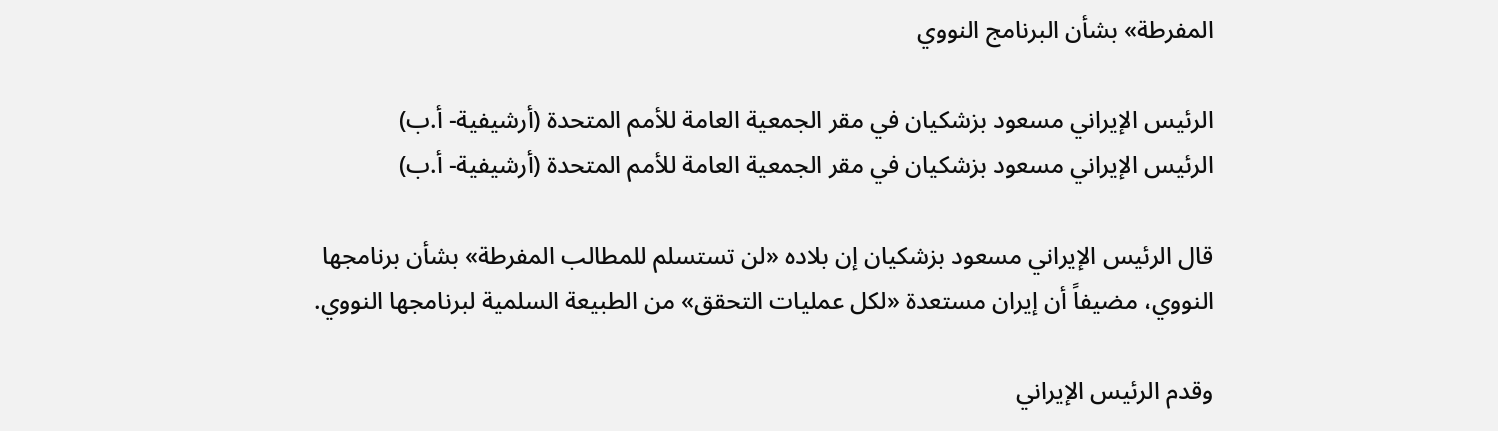المفرطة» بشأن البرنامج النووي

الرئيس الإيراني مسعود بزشكيان في مقر الجمعية العامة للأمم المتحدة (أرشيفية- أ.ب)
الرئيس الإيراني مسعود بزشكيان في مقر الجمعية العامة للأمم المتحدة (أرشيفية- أ.ب)

قال الرئيس الإيراني مسعود بزشكيان إن بلاده «لن تستسلم للمطالب المفرطة» بشأن برنامجها النووي، مضيفاً أن إيران مستعدة «لكل عمليات التحقق» من الطبيعة السلمية لبرنامجها النووي.

وقدم الرئيس الإيراني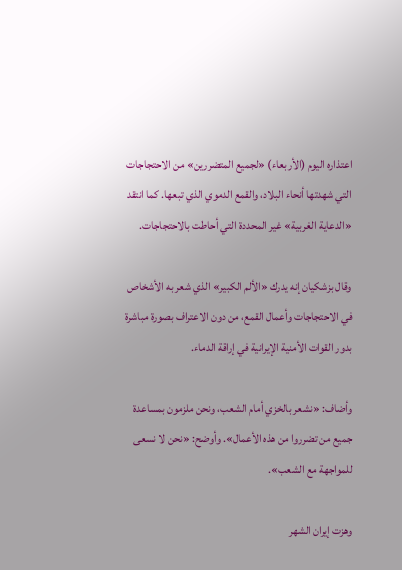اعتذاره اليوم (الأربعاء) «لجميع المتضررين» من الاحتجاجات التي شهدتها أنحاء البلاد، والقمع الدموي الذي تبعها. كما انتقد «الدعاية الغربية» غير المحددة التي أحاطت بالاحتجاجات.

وقال بزشكيان إنه يدرك «الألم الكبير» الذي شعر به الأشخاص في الاحتجاجات وأعمال القمع، من دون الاعتراف بصورة مباشرة بدور القوات الأمنية الإيرانية في إراقة الدماء.

وأضاف: «نشعر بالخزي أمام الشعب، ونحن ملزمون بمساعدة جميع من تضرروا من هذه الأعمال». وأوضح: «نحن لا نسعى للمواجهة مع الشعب».

وهزت إيران الشهر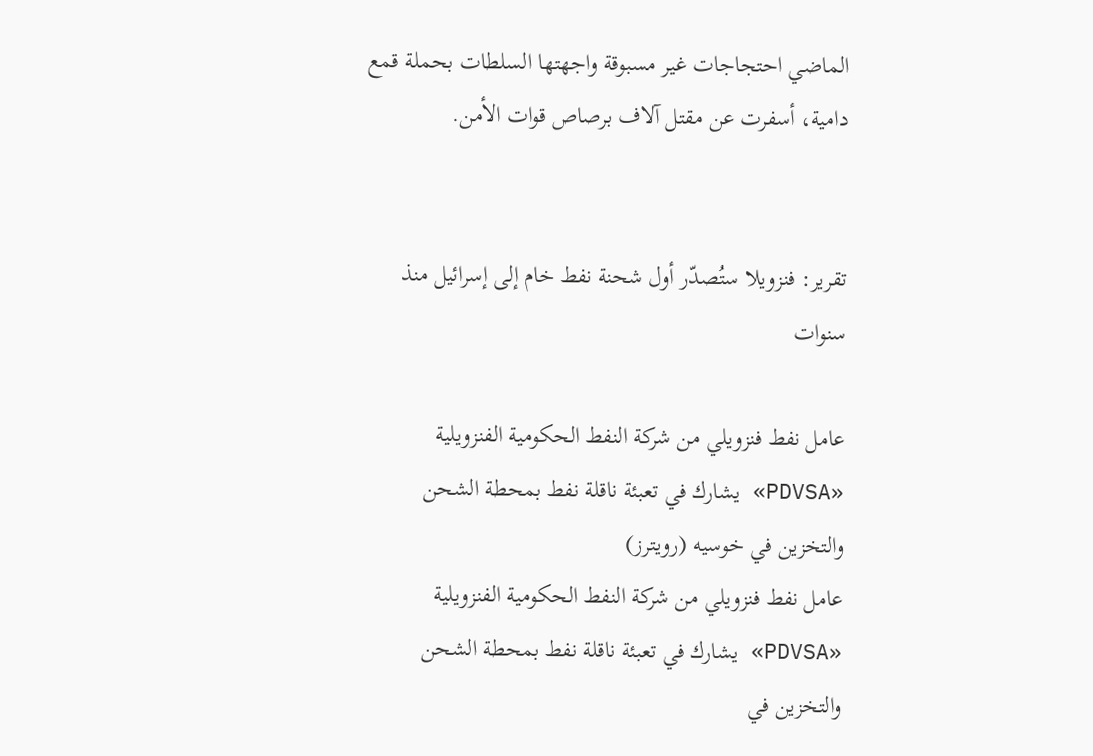الماضي احتجاجات غير مسبوقة واجهتها السلطات بحملة قمع دامية، أسفرت عن مقتل آلاف برصاص قوات الأمن.


تقرير: فنزويلا ستُصدّر أول شحنة نفط خام إلى إسرائيل منذ سنوات

عامل نفط فنزويلي من شركة النفط الحكومية الفنزويلية «PDVSA» يشارك في تعبئة ناقلة نفط بمحطة الشحن والتخزين في خوسيه (رويترز)
عامل نفط فنزويلي من شركة النفط الحكومية الفنزويلية «PDVSA» يشارك في تعبئة ناقلة نفط بمحطة الشحن والتخزين في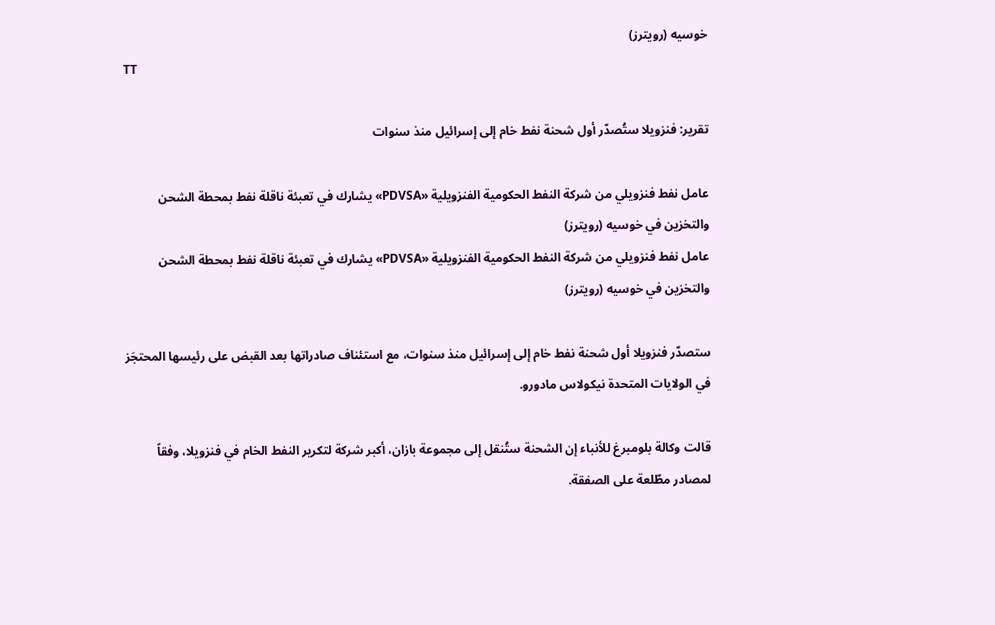خوسيه (رويترز)
TT

تقرير: فنزويلا ستُصدّر أول شحنة نفط خام إلى إسرائيل منذ سنوات

عامل نفط فنزويلي من شركة النفط الحكومية الفنزويلية «PDVSA» يشارك في تعبئة ناقلة نفط بمحطة الشحن والتخزين في خوسيه (رويترز)
عامل نفط فنزويلي من شركة النفط الحكومية الفنزويلية «PDVSA» يشارك في تعبئة ناقلة نفط بمحطة الشحن والتخزين في خوسيه (رويترز)

ستصدّر فنزويلا أول شحنة نفط خام إلى إسرائيل منذ سنوات، مع استئناف صادراتها بعد القبض على رئيسها المحتجَز في الولايات المتحدة نيكولاس مادورو.

قالت وكالة بلومبرغ للأنباء إن الشحنة ستُنقل إلى مجموعة بازان، أكبر شركة لتكرير النفط الخام في فنزويلا، وفقاً لمصادر مطّلعة على الصفقة.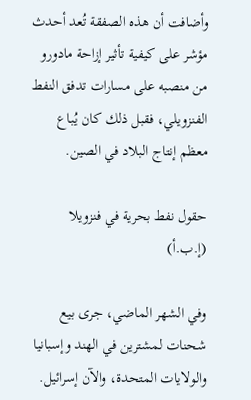وأضافت أن هذه الصفقة تُعد أحدث مؤشر على كيفية تأثير إزاحة مادورو من منصبه على مسارات تدفق النفط الفنزويلي، فقبل ذلك كان يُباع معظم إنتاج البلاد في الصين.

حقول نفط بحرية في فنزويلا (إ.ب.أ)

وفي الشهر الماضي، جرى بيع شحنات لمشترين في الهند وإسبانيا والولايات المتحدة، والآن إسرائيل.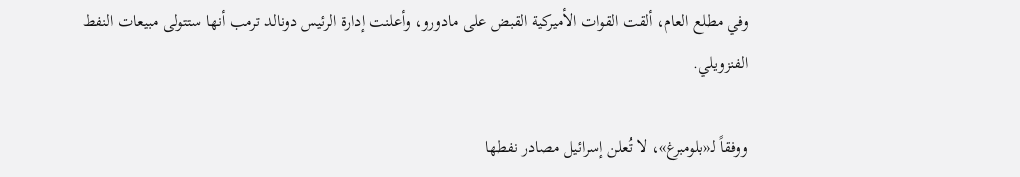وفي مطلع العام، ألقت القوات الأميركية القبض على مادورو، وأعلنت إدارة الرئيس دونالد ترمب أنها ستتولى مبيعات النفط الفنزويلي.

ووفقاً لـ«بلومبرغ»، لا تُعلن إسرائيل مصادر نفطها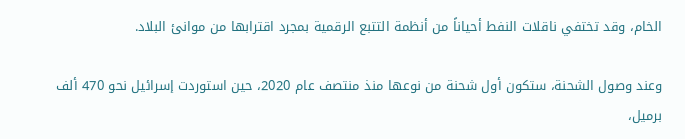الخام، وقد تختفي ناقلات النفط أحياناً من أنظمة التتبع الرقمية بمجرد اقترابها من موانئ البلاد.

وعند وصول الشحنة، ستكون أول شحنة من نوعها منذ منتصف عام 2020، حين استوردت إسرائيل نحو 470 ألف برميل،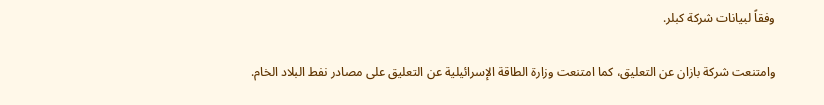وفقاً لبيانات شركة كبلر.

وامتنعت شركة بازان عن التعليق، كما امتنعت وزارة الطاقة الإسرائيلية عن التعليق على مصادر نفط البلاد الخام.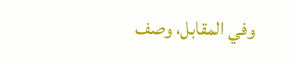وفي المقابل، وصف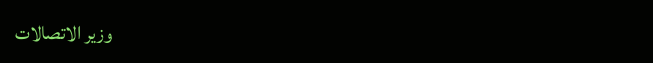وزير الاتصالات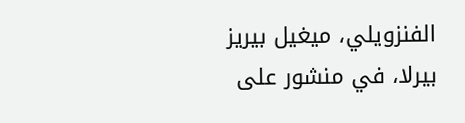الفنزويلي، ميغيل بيريز بيرلا، في منشور على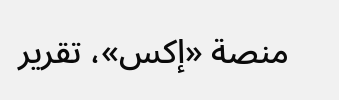منصة «إكس»، تقرير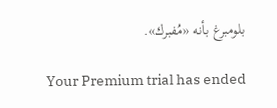بلومبرغ بأنه «مُفبرك».

Your Premium trial has ended